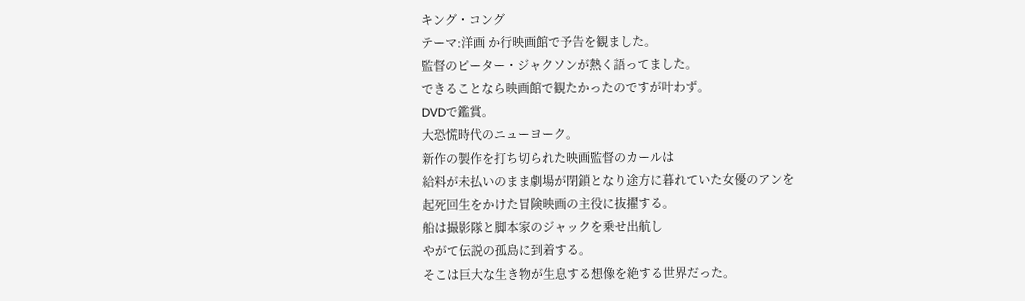キング・コング
テーマ:洋画 か行映画館で予告を観ました。
監督のピーター・ジャクソンが熱く語ってました。
できることなら映画館で観たかったのですが叶わず。
DVDで鑑賞。
大恐慌時代のニューヨーク。
新作の製作を打ち切られた映画監督のカールは
給料が未払いのまま劇場が閉鎖となり途方に暮れていた女優のアンを
起死回生をかけた冒険映画の主役に抜擢する。
船は撮影隊と脚本家のジャックを乗せ出航し
やがて伝説の孤島に到着する。
そこは巨大な生き物が生息する想像を絶する世界だった。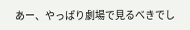あー、やっぱり劇場で見るべきでし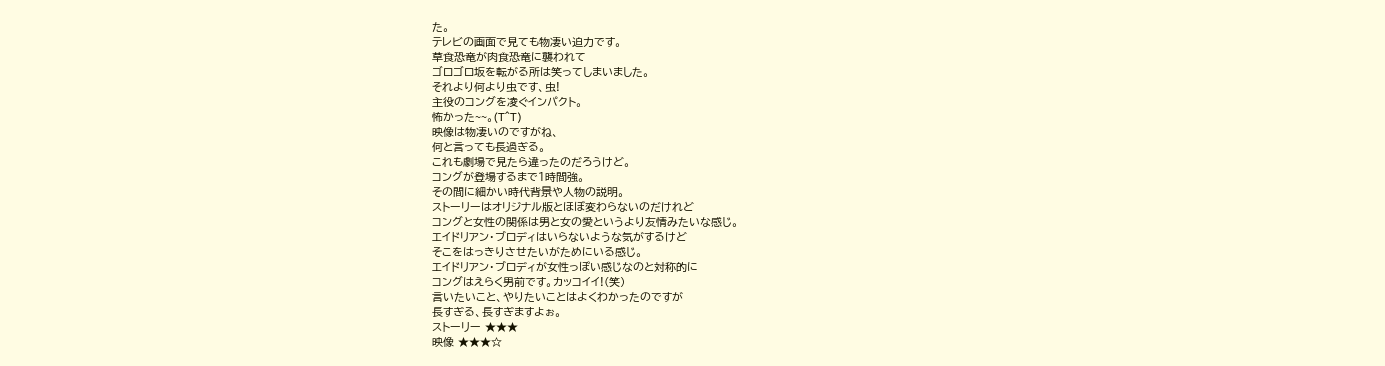た。
テレビの画面で見ても物凄い迫力です。
草食恐竜が肉食恐竜に襲われて
ゴロゴロ坂を転がる所は笑ってしまいました。
それより何より虫です、虫!
主役のコングを凌ぐインパクト。
怖かった~~。(T^T)
映像は物凄いのですがね、
何と言っても長過ぎる。
これも劇場で見たら違ったのだろうけど。
コングが登場するまで1時間強。
その間に細かい時代背景や人物の説明。
ストーリーはオリジナル版とほぼ変わらないのだけれど
コングと女性の関係は男と女の愛というより友情みたいな感じ。
エイドリアン・ブロディはいらないような気がするけど
そこをはっきりさせたいがためにいる感じ。
エイドリアン・ブロディが女性っぽい感じなのと対称的に
コングはえらく男前です。カッコイイ!(笑)
言いたいこと、やりたいことはよくわかったのですが
長すぎる、長すぎますよぉ。
ストーリー ★★★
映像 ★★★☆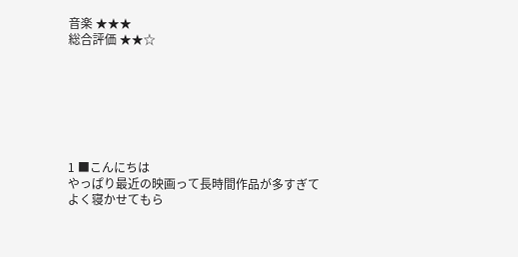音楽 ★★★
総合評価 ★★☆







1 ■こんにちは
やっぱり最近の映画って長時間作品が多すぎて
よく寝かせてもら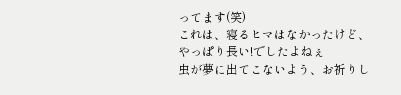ってます(笑)
これは、寝るヒマはなかったけど、やっぱり長い!でしたよねぇ
虫が夢に出てこないよう、お祈りし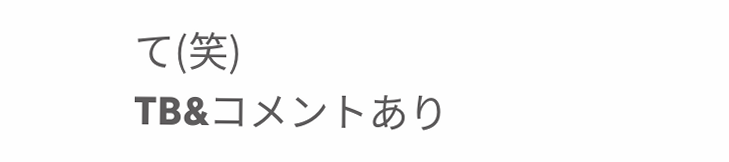て(笑)
TB&コメントあり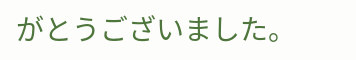がとうございました。